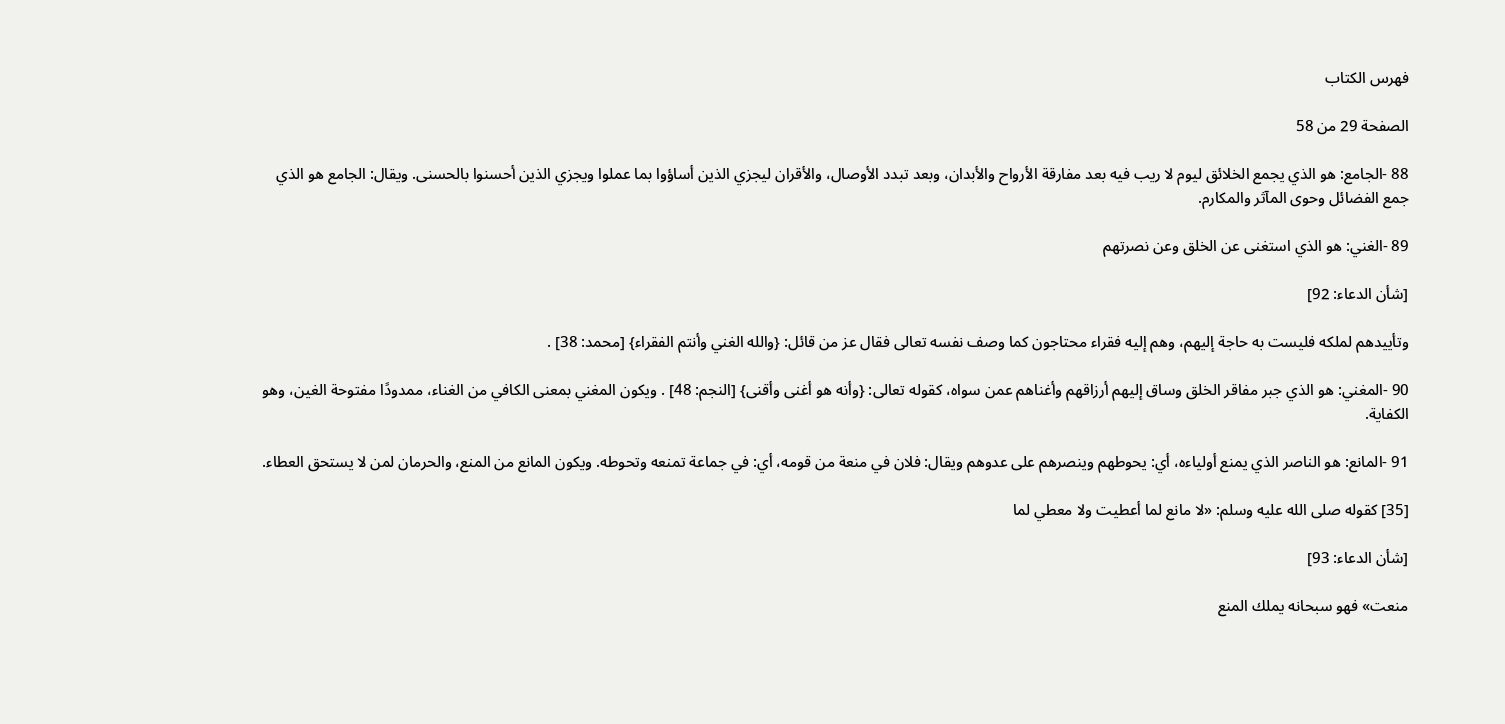فهرس الكتاب

الصفحة 29 من 58

88 -الجامع: هو الذي يجمع الخلائق ليوم لا ريب فيه بعد مفارقة الأرواح والأبدان، وبعد تبدد الأوصال، والأقران ليجزي الذين أساؤوا بما عملوا ويجزي الذين أحسنوا بالحسنى. ويقال: الجامع هو الذي جمع الفضائل وحوى المآثر والمكارم.

89 -الغني: هو الذي استغنى عن الخلق وعن نصرتهم

[شأن الدعاء: 92]

وتأييدهم لملكه فليست به حاجة إليهم، وهم إليه فقراء محتاجون كما وصف نفسه تعالى فقال عز من قائل: {والله الغني وأنتم الفقراء} [محمد: 38] .

90 -المغني: هو الذي جبر مفاقر الخلق وساق إليهم أرزاقهم وأغناهم عمن سواه، كقوله تعالى: {وأنه هو أغنى وأقنى} [النجم: 48] . ويكون المغني بمعنى الكافي من الغناء، ممدودًا مفتوحة الغين، وهو الكفاية.

91 -المانع: هو الناصر الذي يمنع أولياءه، أي: يحوطهم وينصرهم على عدوهم ويقال: فلان في منعة من قومه، أي: في جماعة تمنعه وتحوطه. ويكون المانع من المنع، والحرمان لمن لا يستحق العطاء.

[35] كقوله صلى الله عليه وسلم: «لا مانع لما أعطيت ولا معطي لما

[شأن الدعاء: 93]

منعت» فهو سبحانه يملك المنع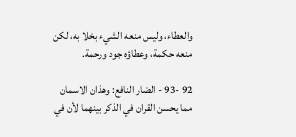والعطاء، وليس منعه الشيء بخلا به، لكن منعه حكمة، وعطاؤه جود ورحمة.

92 -93 - الضار النافع: وهذان الاسمان مما يحسن القران في الذكر بينهما لأن في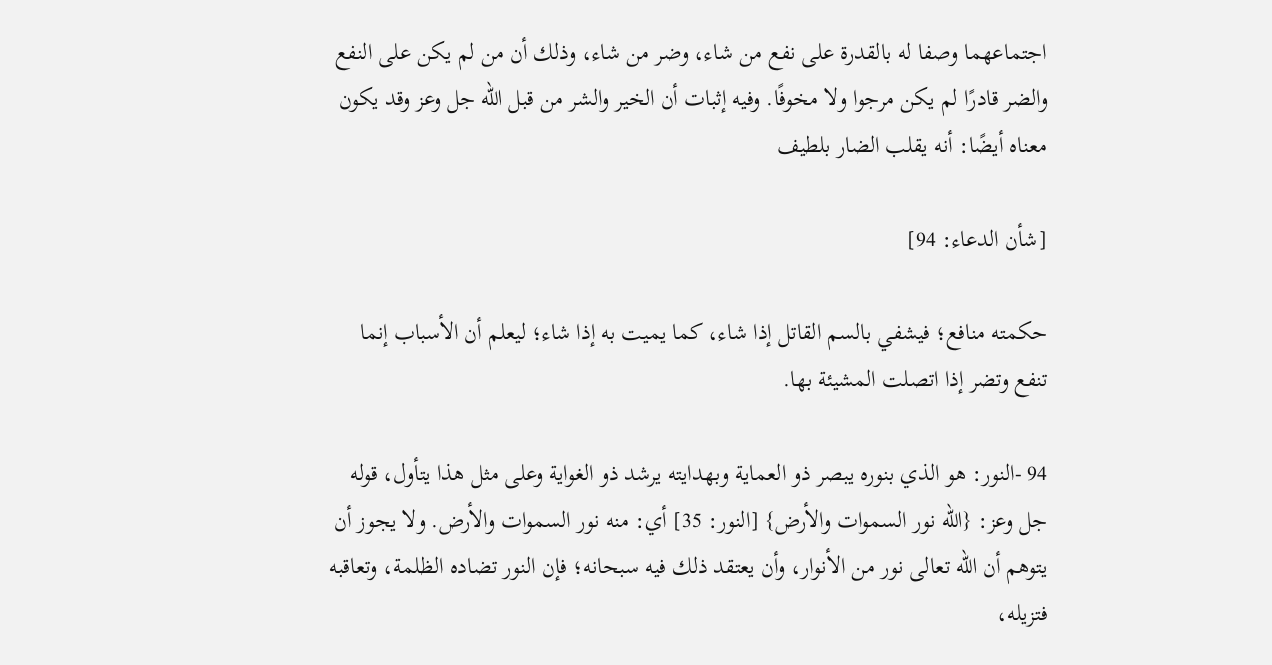اجتماعهما وصفا له بالقدرة على نفع من شاء، وضر من شاء، وذلك أن من لم يكن على النفع والضر قادرًا لم يكن مرجوا ولا مخوفًا. وفيه إثبات أن الخير والشر من قبل الله جل وعز وقد يكون معناه أيضًا: أنه يقلب الضار بلطيف

[شأن الدعاء: 94]

حكمته منافع؛ فيشفي بالسم القاتل إذا شاء، كما يميت به إذا شاء؛ ليعلم أن الأسباب إنما تنفع وتضر إذا اتصلت المشيئة بها.

94 -النور: هو الذي بنوره يبصر ذو العماية وبهدايته يرشد ذو الغواية وعلى مثل هذا يتأول، قوله جل وعز: {الله نور السموات والأرض} [النور: 35] أي: منه نور السموات والأرض. ولا يجوز أن يتوهم أن الله تعالى نور من الأنوار، وأن يعتقد ذلك فيه سبحانه؛ فإن النور تضاده الظلمة، وتعاقبه فتزيله،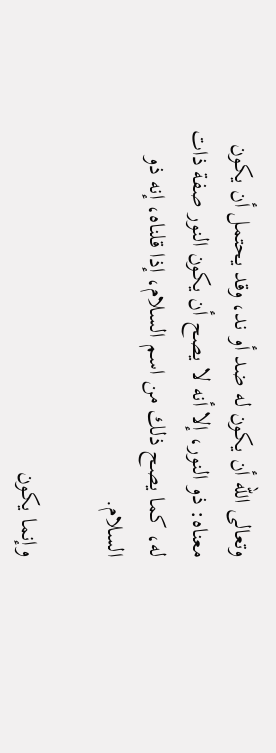وتعالى الله أن يكون له ضد أو ند، وقد يحتمل أن يكون معناه: ذو النور، إلا أنه لا يصح أن يكون النور صفة ذات له، كما يصح ذلك من اسم السلام، إذا قلناه، إنه ذو السلام.

وإنما يكون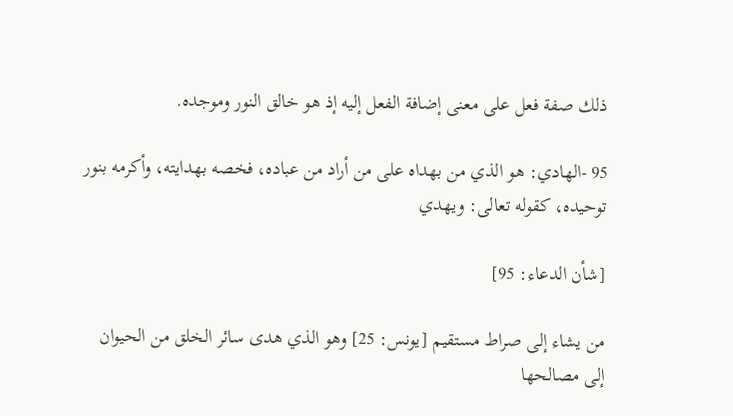ذلك صفة فعل على معنى إضافة الفعل إليه إذ هو خالق النور وموجده.

95 -الهادي: هو الذي من بهداه على من أراد من عباده، فخصه بهدايته، وأكرمه بنور توحيده، كقوله تعالى: ويهدي

[شأن الدعاء: 95]

من يشاء إلى صراط مستقيم [يونس: 25] وهو الذي هدى سائر الخلق من الحيوان إلى مصالحها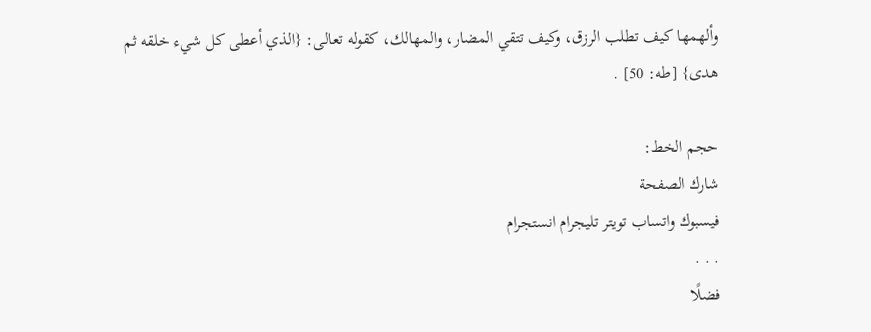وألهمها كيف تطلب الرزق، وكيف تتقي المضار، والمهالك، كقوله تعالى: {الذي أعطى كل شيء خلقه ثم هدى} [طه: 50] .

حجم الخط:
شارك الصفحة
فيسبوك واتساب تويتر تليجرام انستجرام
. . .
فضلًا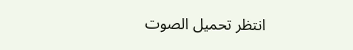انتظر تحميل الصوت